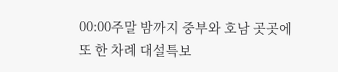00:00주말 밤까지 중부와 호남 곳곳에 또 한 차례 대설특보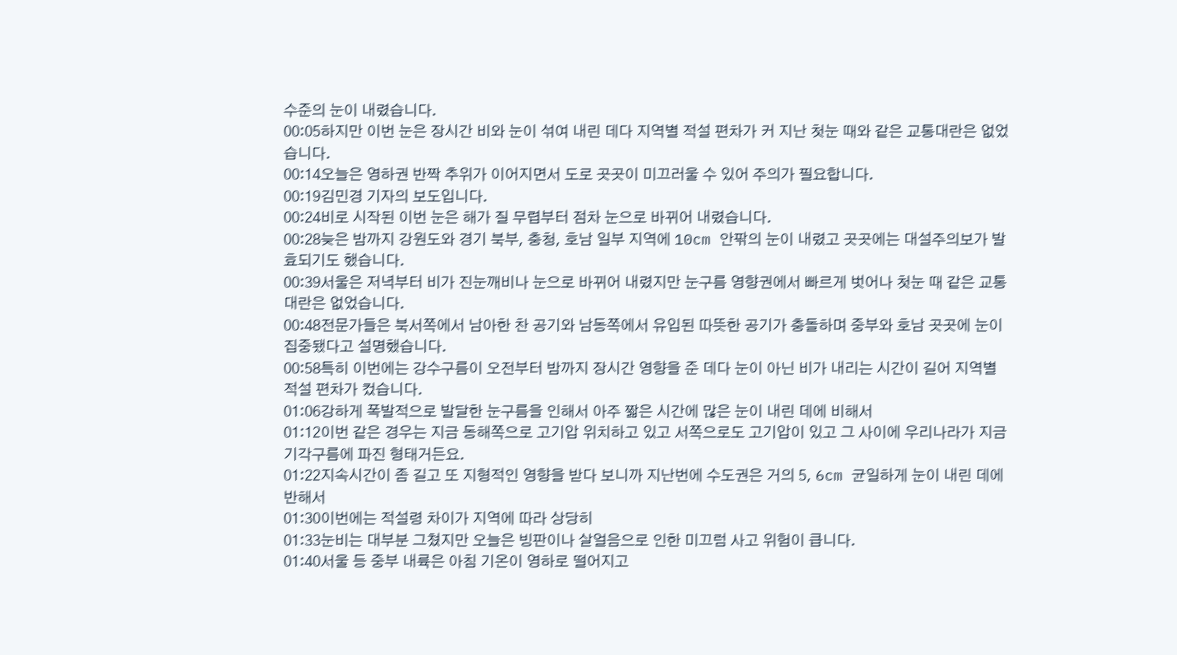수준의 눈이 내렸습니다.
00:05하지만 이번 눈은 장시간 비와 눈이 섞여 내린 데다 지역별 적설 편차가 커 지난 첫눈 때와 같은 교통대란은 없었습니다.
00:14오늘은 영하권 반짝 추위가 이어지면서 도로 곳곳이 미끄러울 수 있어 주의가 필요합니다.
00:19김민경 기자의 보도입니다.
00:24비로 시작된 이번 눈은 해가 질 무렵부터 점차 눈으로 바뀌어 내렸습니다.
00:28늦은 밤까지 강원도와 경기 북부, 충청, 호남 일부 지역에 10cm 안팎의 눈이 내렸고 곳곳에는 대설주의보가 발효되기도 했습니다.
00:39서울은 저녁부터 비가 진눈깨비나 눈으로 바뀌어 내렸지만 눈구름 영향권에서 빠르게 벗어나 첫눈 때 같은 교통대란은 없었습니다.
00:48전문가들은 북서쪽에서 남아한 찬 공기와 남동쪽에서 유입된 따뜻한 공기가 충돌하며 중부와 호남 곳곳에 눈이 집중됐다고 설명했습니다.
00:58특히 이번에는 강수구름이 오전부터 밤까지 장시간 영향을 준 데다 눈이 아닌 비가 내리는 시간이 길어 지역별 적설 편차가 컸습니다.
01:06강하게 폭발적으로 발달한 눈구름을 인해서 아주 짧은 시간에 많은 눈이 내린 데에 비해서
01:12이번 같은 경우는 지금 동해쪽으로 고기압 위치하고 있고 서쪽으로도 고기압이 있고 그 사이에 우리나라가 지금 기각구름에 파진 형태거든요.
01:22지속시간이 좀 길고 또 지형적인 영향을 받다 보니까 지난번에 수도권은 거의 5, 6cm 균일하게 눈이 내린 데에 반해서
01:30이번에는 적설령 차이가 지역에 따라 상당히
01:33눈비는 대부분 그쳤지만 오늘은 빙판이나 살얼음으로 인한 미끄럼 사고 위험이 큽니다.
01:40서울 등 중부 내륙은 아침 기온이 영하로 떨어지고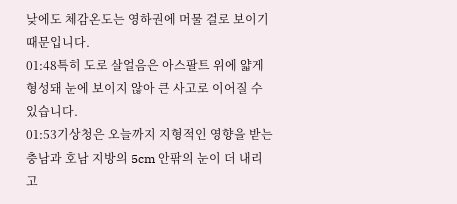낮에도 체감온도는 영하권에 머물 걸로 보이기 때문입니다.
01:48특히 도로 살얼음은 아스팔트 위에 얇게 형성돼 눈에 보이지 않아 큰 사고로 이어질 수 있습니다.
01:53기상청은 오늘까지 지형적인 영향을 받는 충남과 호남 지방의 5cm 안팎의 눈이 더 내리고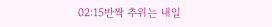02:15반짝 추위는 내일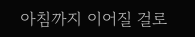아침까지 이어질 걸로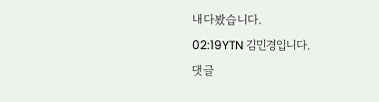내다봤습니다.
02:19YTN 김민경입니다.
댓글